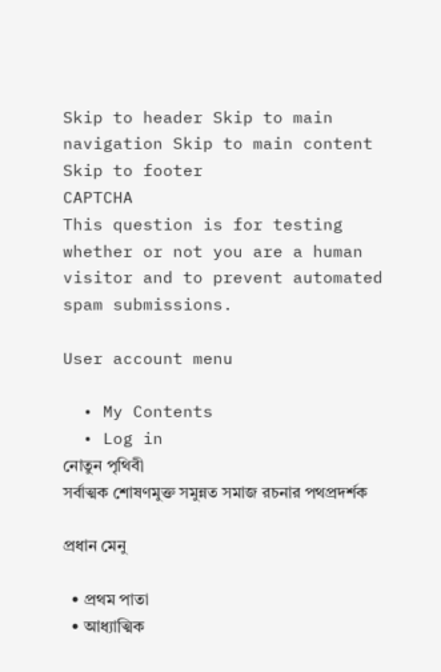Skip to header Skip to main navigation Skip to main content Skip to footer
CAPTCHA
This question is for testing whether or not you are a human visitor and to prevent automated spam submissions.

User account menu

  • My Contents
  • Log in
নোতুন পৃথিবী
সর্বাত্মক শোষণমুক্ত সমুন্নত সমাজ রচনার পথপ্রদর্শক

প্রধান মেনু

  • প্রথম পাতা
  • আধ্যাত্মিক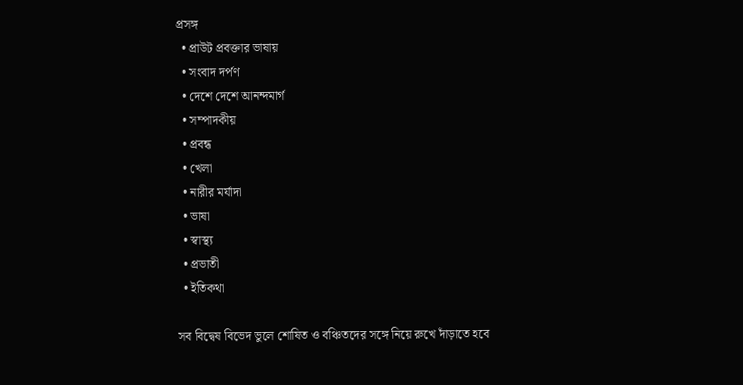প্রসঙ্গ
  • প্রাউট প্রবক্তার ভাষায়
  • সংবাদ দর্পণ
  • দেশে দেশে আনন্দমার্গ
  • সম্পাদকীয়
  • প্রবন্ধ
  • খেলা
  • নারীর মর্যাদা
  • ভাষা
  • স্বাস্থ্য
  • প্রভাতী
  • ইতিকথা

সব বিদ্বেষ বিভেদ ভুলে শোষিত ও বঞ্চিতদের সঙ্গে নিয়ে রুখে দাঁড়াতে হবে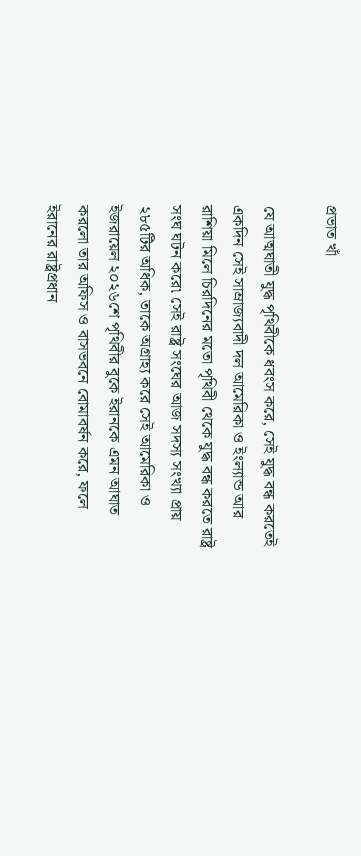প্রভাত খাঁ

যে আত্মঘাতী যুদ্ধ পৃথিবীকে ধবংস করে, সেই যুদ্ধ বন্ধ করতেই একদিন সেই সাম্রাজ্যবাদী দল আমেরিকা ও ইংল্যান্ড আর রাশিয়া মিলে চিরদিনের মতো পৃথিবী থেকে যুদ্ধ বন্ধ করতে রাষ্ট্র সংঘ ঘটন করে৷ সেই রাষ্ট্র সংঘের আজ সদস্য সংখ্যা প্রায় ২৮৫টির অধিক, তাকে অগ্রাহ্য করে সেই আমেরিকা ও ইজরায়েল ২০২৬শে পৃথিবীর বুকে ইরানকে এমন আঘাত করলো তার অফিস ও বাসভবনে বোমাবর্ষন করে, ফলে ইরানের রাষ্ট্রপ্রধান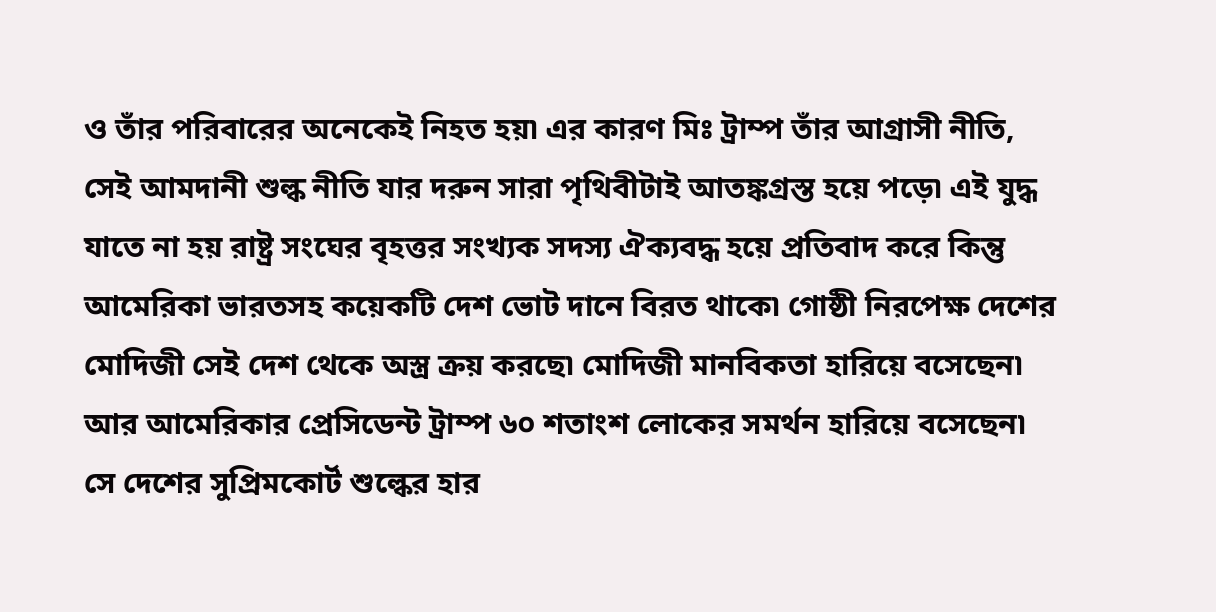ও তাঁর পরিবারের অনেকেই নিহত হয়৷ এর কারণ মিঃ ট্রাম্প তাঁর আগ্রাসী নীতি, সেই আমদানী শুল্ক নীতি যার দরুন সারা পৃথিবীটাই আতঙ্কগ্রস্ত হয়ে পড়ে৷ এই যুদ্ধ যাতে না হয় রাষ্ট্র সংঘের বৃহত্তর সংখ্যক সদস্য ঐক্যবদ্ধ হয়ে প্রতিবাদ করে কিন্তু আমেরিকা ভারতসহ কয়েকটি দেশ ভোট দানে বিরত থাকে৷ গোষ্ঠী নিরপেক্ষ দেশের মোদিজী সেই দেশ থেকে অস্ত্র ক্রয় করছে৷ মোদিজী মানবিকতা হারিয়ে বসেছেন৷ আর আমেরিকার প্রেসিডেন্ট ট্রাম্প ৬০ শতাংশ লোকের সমর্থন হারিয়ে বসেছেন৷ সে দেশের সুপ্রিমকোর্ট শুল্কের হার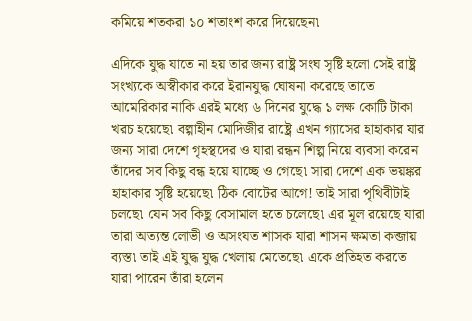কমিয়ে শতকরা ১০ শতাংশ করে দিয়েছেন৷

এদিকে যুদ্ধ যাতে না হয় তার জন্য রাষ্ট্র সংঘ সৃষ্টি হলো সেই রাষ্ট্র সংখ্যকে অস্বীকার করে ইরানযুদ্ধ ঘোষনা করেছে তাতে আমেরিকার নাকি এরই মধ্যে ৬ দিনের যুদ্ধে ১ লক্ষ কোটি টাকা খরচ হয়েছে৷ বল্গাহীন মোদিজীর রাষ্ট্রে এখন গ্যাসের হাহাকার যার জন্য সারা দেশে গৃহস্থদের ও যারা রন্ধন শিল্প নিয়ে ব্যবসা করেন তাঁদের সব কিছু বন্ধ হয়ে যাচ্ছে ও গেছে৷ সারা দেশে এক ভয়ঙ্কর হাহাকার সৃষ্টি হয়েছে৷ ঠিক বোটের আগে! তাই সারা পৃথিবীটাই চলছে৷ যেন সব কিছু বেসামাল হতে চলেছে৷ এর মূল রয়েছে যারা তারা অত্যন্ত লোভী ও অসংযত শাসক যারা শাসন ক্ষমতা কব্জায় ব্যস্ত৷ তাই এই যুদ্ধ যুদ্ধ খেলায় মেতেছে৷ একে প্রতিহত করতে যারা পারেন তাঁরা হলেন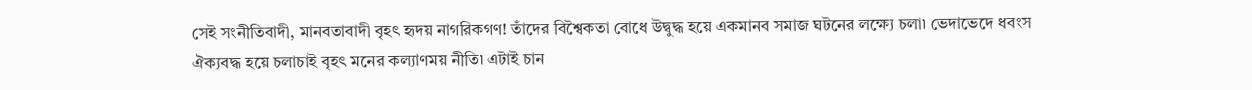সেই সংনীতিবাদী, মানবতাবাদী বৃহৎ হৃদয় নাগরিকগণ! তাঁদের বিশ্বৈকতা বোধে উদ্বুদ্ধ হয়ে একমানব সমাজ ঘটনের লক্ষ্যে চলা৷ ভেদাভেদে ধবংস ঐক্যবদ্ধ হয়ে চলাচাই বৃহৎ মনের কল্যাণময় নীতি৷ এটাই চান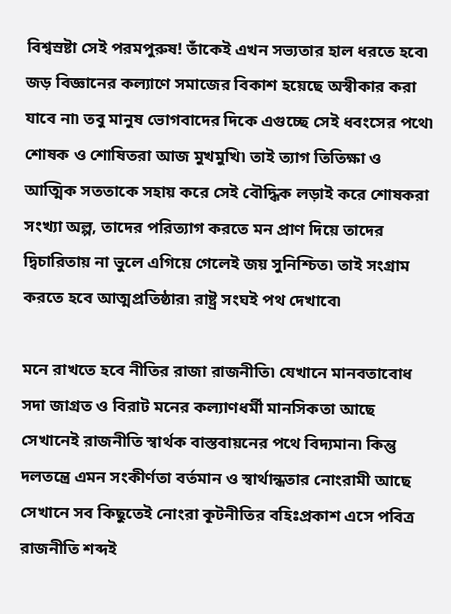বিশ্বস্রষ্টা সেই পরমপুরুষ! তাঁকেই এখন সভ্যতার হাল ধরতে হবে৷ জড় বিজ্ঞানের কল্যাণে সমাজের বিকাশ হয়েছে অস্বীকার করা যাবে না৷ তবু মানুষ ভোগবাদের দিকে এগুচ্ছে সেই ধবংসের পথে৷ শোষক ও শোষিতরা আজ মুখমুখি৷ তাই ত্যাগ তিতিক্ষা ও আত্মিক সততাকে সহায় করে সেই বৌদ্ধিক লড়াই করে শোষকরা সংখ্যা অল্প, তাদের পরিত্যাগ করতে মন প্রাণ দিয়ে তাদের দ্বিচারিতায় না ভুলে এগিয়ে গেলেই জয় সুনিশ্চিত৷ তাই সংগ্রাম করতে হবে আত্মপ্রতিষ্ঠার৷ রাষ্ট্র সংঘই পথ দেখাবে৷

মনে রাখতে হবে নীতির রাজা রাজনীতি৷ যেখানে মানবতাবোধ সদা জাগ্রত ও বিরাট মনের কল্যাণধর্মী মানসিকতা আছে সেখানেই রাজনীতি স্বার্থক বাস্তবায়নের পথে বিদ্যমান৷ কিন্তু দলতন্ত্রে এমন সংকীর্ণতা বর্তমান ও স্বার্থান্ধতার নোংরামী আছে সেখানে সব কিছুতেই নোংরা কূটনীতির বহিঃপ্রকাশ এসে পবিত্র রাজনীতি শব্দই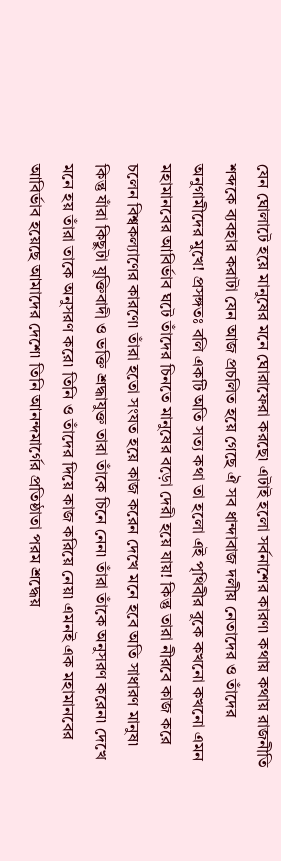যেন ঘোলাটে হয়ে মানুষের মনে ঘোরাফেরা করছে৷ এটাই হলো সর্বনাশের কারণ৷ কথায় কথায় রাজনীতি শব্দকে ব্যবহার করাটা যেন আজ প্রচলিত হয়ে গেছে ঐ সব ধান্দাবাজ দলীয় নেতাদের ও তাঁদের অনুগামীদের মুখে! প্রসঙ্গতঃ বলি একটি অতি সত্য কথা তা হলো এই পৃথিবীর বুকে কখনো কখনো এমন মহামানবের আবির্ভাব ঘটে তাঁদের চিনতে মানুষের বড়ো দেরী হয়ে যায়! কিন্তু তারা নীরবে কাজ করে চলেন বিশ্বকল্যাণের কারণে৷ তাঁরা হতো সংযত হয়ে কাজ করেন দেখে মনে হবে অতি সাধারণ মানুষ৷ কিন্তু যাঁরা কিছুটা যুক্তিবাদী ও ভক্তি শ্রদ্ধাযুক্ত তারা তাঁকে চিনে নেন৷ তাঁরা তাঁকে অনুসরণ করেন৷ দেখে মনে হয় তাঁরা তাকে অনুসরণ করে৷ তিনি ও তাঁদের দিয়ে কাজ করিয়ে নেয়৷ এমনই এক মহামানবের আবির্ভাব হয়েছে আমাদের দেশে৷ তিনি আনন্দমার্গের প্রতিষ্ঠাতা পরম শ্রদ্ধেয়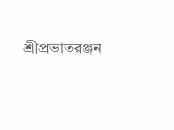শ্রীপ্রভাতরঞ্জন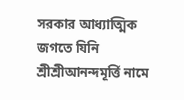সরকার আধ্যাত্মিক জগতে যিনি শ্রীশ্রীআনন্দমূর্ত্তি নামে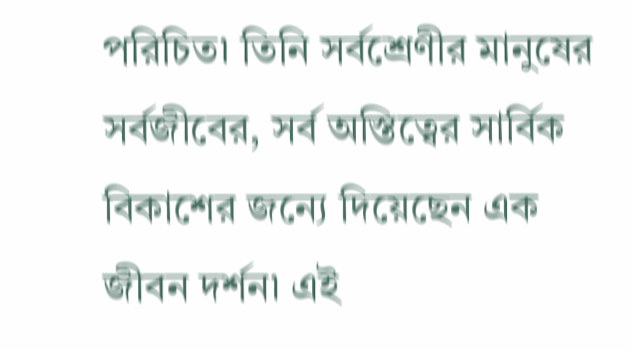পরিচিত৷ তিনি সর্বশ্রেণীর মানুষের সর্বজীবের, সর্ব অস্তিত্বের সার্বিক বিকাশের জন্যে দিয়েছেন এক জীবন দর্শন৷ এই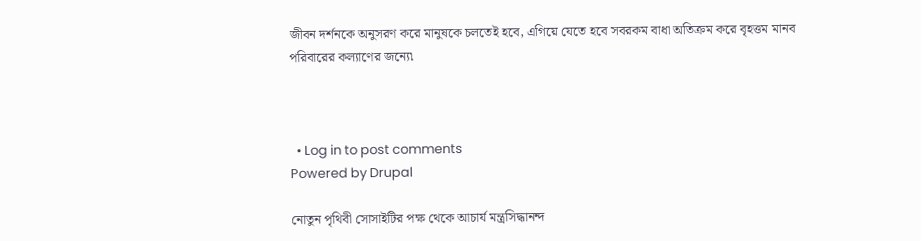জীবন দর্শনকে অনুসরণ করে মানুষকে চলতেই হবে, এগিয়ে যেতে হবে সবরকম বাধা অতিক্রম করে বৃহত্তম মানব পরিবারের কল্যাণের জন্যে৷



  • Log in to post comments
Powered by Drupal

নোতুন পৃথিবী সোসাইটির পক্ষ থেকে আচার্য মন্ত্রসিদ্ধানন্দ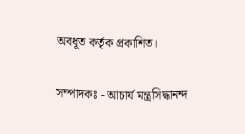অবধূত কর্তৃক প্রকাশিত।

সম্পাদকঃ - আচার্য মন্ত্রসিদ্ধানন্দ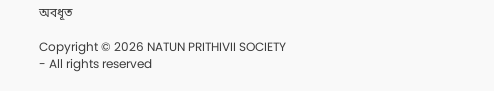অবধূত

Copyright © 2026 NATUN PRITHIVII SOCIETY - All rights reserved